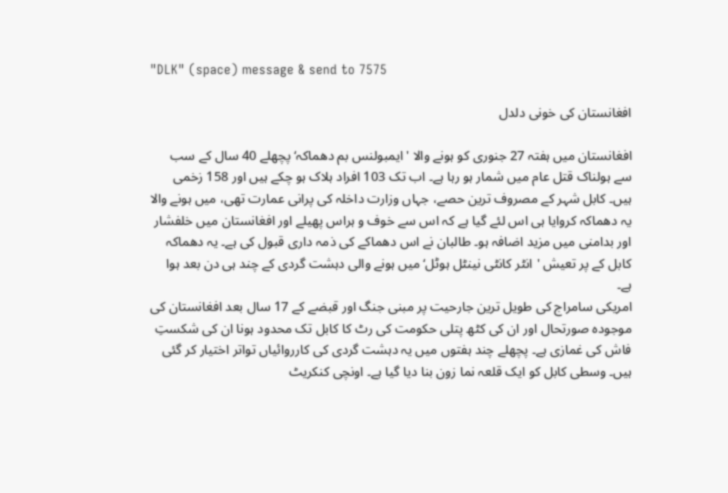"DLK" (space) message & send to 7575

افغانستان کی خونی دلدل

افغانستان میں ہفتہ 27 جنوری کو ہونے والا 'ایمبولنس بم دھماکہ‘ پچھلے 40 سال کے سب سے ہولناک قتل عام میں شمار ہو رہا ہے۔ اب تک 103 افراد ہلاک ہو چکے ہیں اور 158 زخمی ہیں۔ کابل شہر کے مصروف ترین حصے، جہاں وزارت داخلہ کی پرانی عمارت تھی، میں ہونے والا یہ دھماکہ کروایا ہی اس لئے گیا ہے کہ اس سے خوف و ہراس پھیلے اور افغانستان میں خلفشار اور بدامنی میں مزید اضافہ ہو۔ طالبان نے اس دھماکے کی ذمہ داری قبول کی ہے۔ یہ دھماکہ کابل کے پر تعیش 'انٹر کانٹی نینٹل ہوٹل‘ میں ہونے والی دہشت گردی کے چند ہی دن بعد ہوا ہے۔
امریکی سامراج کی طویل ترین جارحیت پر مبنی جنگ اور قبضے کے 17 سال بعد افغانستان کی موجودہ صورتحال اور ان کی کٹھ پتلی حکومت کی رٹ کا کابل تک محدود ہونا ان کی شکستِ فاش کی غمازی ہے۔ پچھلے چند ہفتوں میں یہ دہشت گردی کی کارروائیاں تواتر اختیار کر گئی ہیں۔ وسطی کابل کو ایک قلعہ نما زون بنا دیا گیا ہے۔ اونچی کنکریٹ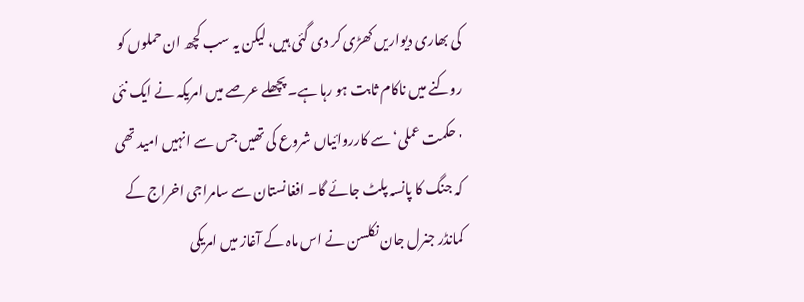کی بھاری دیواریں کھڑی کر دی گئی ہیں، لیکن یہ سب کچھ ان حملوں کو روکنے میں ناکام ثابت ہو رہا ہے۔ پچھلے عرصے میں امریکہ نے ایک نئی 'حکمت عملی‘ سے کارروائیاں شروع کی تھیں جس سے انہیں امید تھی کہ جنگ کا پانسہ پلٹ جائے گا۔ افغانستان سے سامراجی اخراج کے کمانڈر جنرل جان نکلسن نے اس ماہ کے آغاز میں امریکی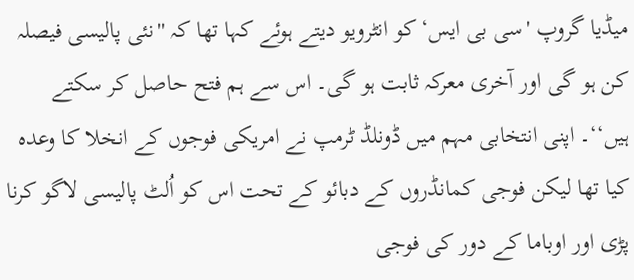میڈیا گروپ 'سی بی ایس‘ کو انٹرویو دیتے ہوئے کہا تھا کہ ''نئی پالیسی فیصلہ کن ہو گی اور آخری معرکہ ثابت ہو گی۔ اس سے ہم فتح حاصل کر سکتے ہیں‘‘۔ اپنی انتخابی مہم میں ڈونلڈ ٹرمپ نے امریکی فوجوں کے انخلا کا وعدہ کیا تھا لیکن فوجی کمانڈروں کے دبائو کے تحت اس کو اُلٹ پالیسی لاگو کرنا پڑی اور اوباما کے دور کی فوجی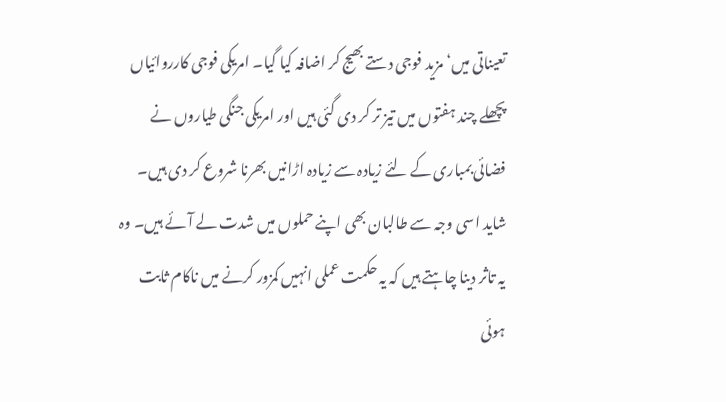تعیناتی میں‘ مزید فوجی دستے بھیج کر اضافہ کیا گیا۔ امریکی فوجی کارروائیاں پچھلے چند ہفتوں میں تیز تر کر دی گئی ہیں اور امریکی جنگی طیاروں نے فضائی بمباری کے لئے زیادہ سے زیادہ اڑانیں بھرنا شروع کر دی ہیں۔ شاید اسی وجہ سے طالبان بھی اپنے حملوں میں شدت لے آئے ہیں۔ وہ یہ تاثر دینا چاہتے ہیں کہ یہ حکمت عملی انہیں کمزور کرنے میں ناکام ثابت ہوئی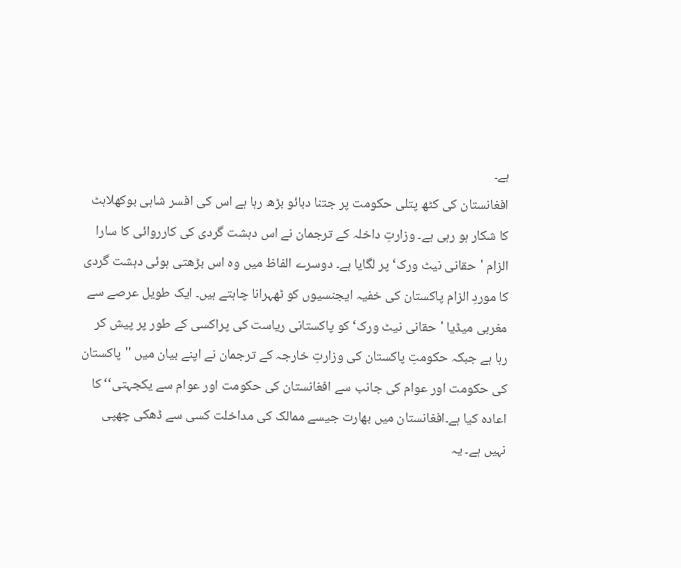ہے۔
افغانستان کی کٹھ پتلی حکومت پر جتنا دبائو بڑھ رہا ہے اس کی افسر شاہی بوکھلاہٹ کا شکار ہو رہی ہے۔ وزارتِ داخلہ کے ترجمان نے اس دہشت گردی کی کارروائی کا سارا الزام 'حقانی نیٹ ورک‘ پر لگایا ہے۔ دوسرے الفاظ میں وہ اس بڑھتی ہوئی دہشت گردی کا موردِ الزام پاکستان کی خفیہ ایجنسیوں کو ٹھہرانا چاہتے ہیں۔ ایک طویل عرصے سے مغربی میڈیا 'حقانی نیٹ ورک‘ کو پاکستانی ریاست کی پراکسی کے طور پر پیش کر رہا ہے جبکہ حکومتِ پاکستان کی وزارتِ خارجہ کے ترجمان نے اپنے بیان میں ''پاکستان کی حکومت اور عوام کی جانب سے افغانستان کی حکومت اور عوام سے یکجہتی‘‘ کا اعادہ کیا ہے۔افغانستان میں بھارت جیسے ممالک کی مداخلت کسی سے ڈھکی چھپی نہیں ہے۔ یہ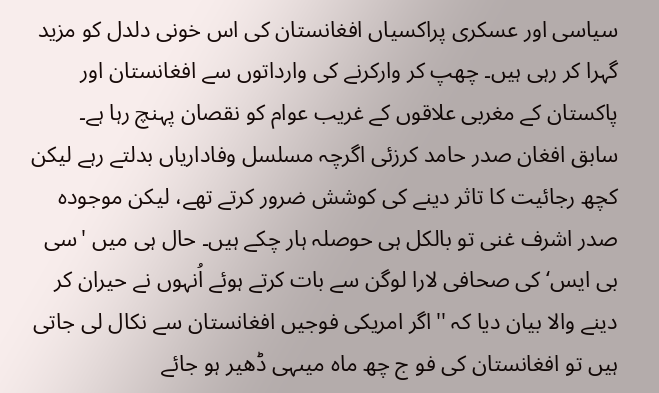سیاسی اور عسکری پراکسیاں افغانستان کی اس خونی دلدل کو مزید گہرا کر رہی ہیں۔ چھپ کر وارکرنے کی وارداتوں سے افغانستان اور پاکستان کے مغربی علاقوں کے غریب عوام کو نقصان پہنچ رہا ہے۔
سابق افغان صدر حامد کرزئی اگرچہ مسلسل وفاداریاں بدلتے رہے لیکن کچھ رجائیت کا تاثر دینے کی کوشش ضرور کرتے تھے، لیکن موجودہ صدر اشرف غنی تو بالکل ہی حوصلہ ہار چکے ہیں۔ حال ہی میں 'سی بی ایس‘ کی صحافی لارا لوگن سے بات کرتے ہوئے اُنہوں نے حیران کر دینے والا بیان دیا کہ ''اگر امریکی فوجیں افغانستان سے نکال لی جاتی ہیں تو افغانستان کی فو ج چھ ماہ میںہی ڈھیر ہو جائے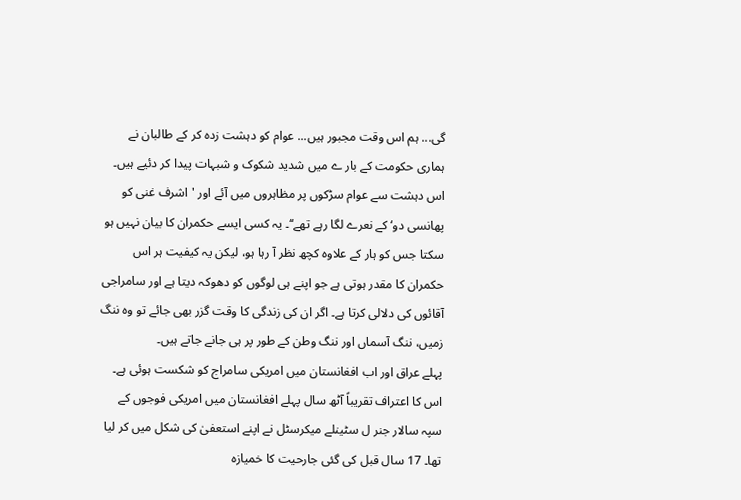گی... ہم اس وقت مجبور ہیں... عوام کو دہشت زدہ کر کے طالبان نے ہماری حکومت کے بار ے میں شدید شکوک و شبہات پیدا کر دئیے ہیں۔ اس دہشت سے عوام سڑکوں پر مظاہروں میں آئے اور 'اشرف غنی کو پھانسی دو‘ کے نعرے لگا رہے تھے‘‘۔ یہ کسی ایسے حکمران کا بیان نہیں ہو سکتا جس کو ہار کے علاوہ کچھ نظر آ رہا ہو، لیکن یہ کیفیت ہر اس حکمران کا مقدر ہوتی ہے جو اپنے ہی لوگوں کو دھوکہ دیتا ہے اور سامراجی آقائوں کی دلالی کرتا ہے۔ اگر ان کی زندگی کا وقت گزر بھی جائے تو وہ ننگ زمیں، ننگ آسماں اور ننگ وطن کے طور پر ہی جانے جاتے ہیں۔
پہلے عراق اور اب افغانستان میں امریکی سامراج کو شکست ہوئی ہے۔ اس کا اعتراف تقریباً آٹھ سال پہلے افغانستان میں امریکی فوجوں کے سپہ سالار جنر ل سٹینلے میکرسٹل نے اپنے استعفیٰ کی شکل میں کر لیا تھا۔ 17 سال قبل کی گئی جارحیت کا خمیازہ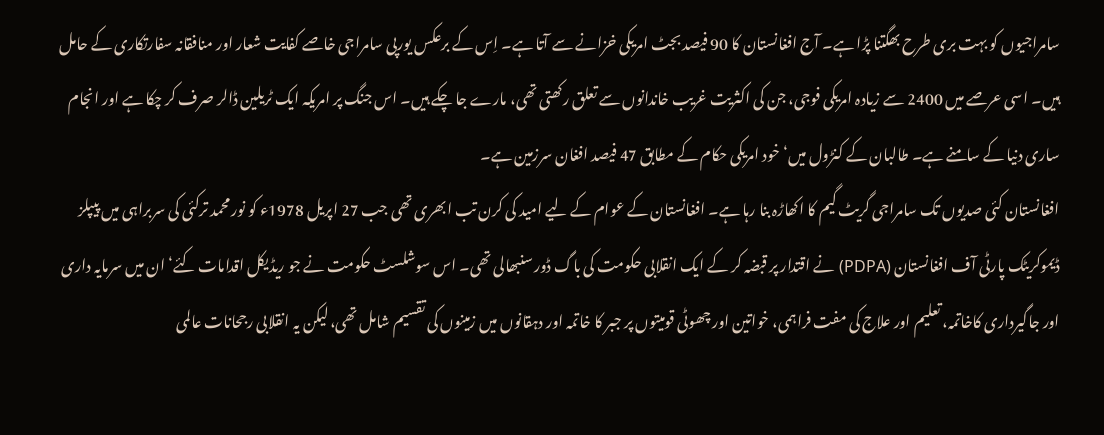سامراجیوں کو بہت بری طرح بھگتنا پڑا ہے۔ آج افغانستان کا 90 فیصد بجٹ امریکی خزانے سے آتا ہے۔ اِس کے برعکس یورپی سامراجی خاصے کفایت شعار اور منافقانہ سفارتکاری کے حامل ہیں۔ اسی عرصے میں 2400 سے زیادہ امریکی فوجی، جن کی اکثریت غریب خاندانوں سے تعلق رکھتی تھی، مارے جا چکے ہیں۔ اس جنگ پر امریکہ ایک ٹریلین ڈالر صرف کر چکا ہے اور انجام ساری دنیا کے سامنے ہے۔ طالبان کے کنڑول میں‘ خود امریکی حکام کے مطابق 47 فیصد افغان سرزمین ہے۔
افغانستان کئی صدیوں تک سامراجی گریٹ گیم کا اکھاڑہ بنا رہا ہے۔ افغانستان کے عوام کے لیے امید کی کرن تب ابھری تھی جب 27 اپریل 1978ء کو نور محمد ترکئی کی سربراہی میں پیپلز ڈیموکریٹک پارٹی آف افغانستان (PDPA) نے اقتدار پر قبضہ کر کے ایک انقلابی حکومت کی باگ ڈور سنبھالی تھی۔ اس سوشلسٹ حکومت نے جو ریڈیکل اقدامات کئے‘ ان میں سرمایہ داری اور جاگیرداری کاخاتمہ، تعلیم اور علاج کی مفت فراہمی، خواتین اور چھوٹی قومیتوں پر جبر کا خاتمہ اور دہقانوں میں زمینوں کی تقسیم شامل تھی، لیکن یہ انقلابی رجحانات عالمی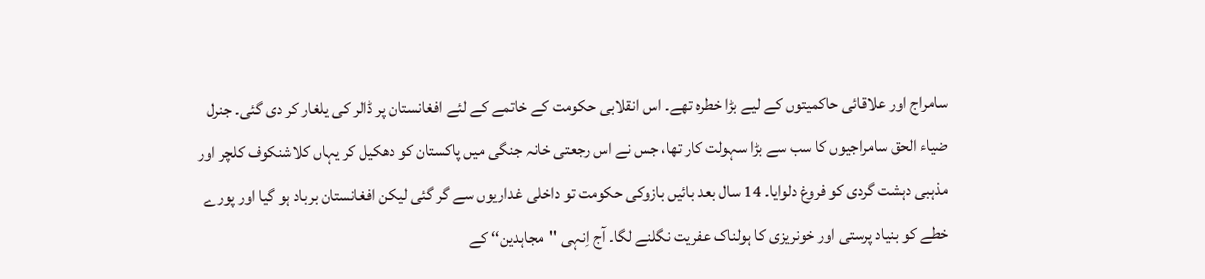سامراج اور علاقائی حاکمیتوں کے لیے بڑا خطرہ تھے۔ اس انقلابی حکومت کے خاتمے کے لئے افغانستان پر ڈالر کی یلغار کر دی گئی۔ جنرل ضیاء الحق سامراجیوں کا سب سے بڑا سہولت کار تھا، جس نے اس رجعتی خانہ جنگی میں پاکستان کو دھکیل کر یہاں کلاشنکوف کلچر اور مذہبی دہشت گردی کو فروغ دلوایا۔ 14 سال بعد بائیں بازوکی حکومت تو داخلی غداریوں سے گر گئی لیکن افغانستان برباد ہو گیا اور پورے خطے کو بنیاد پرستی اور خونریزی کا ہولناک عفریت نگلنے لگا۔ آج اِنہی ''مجاہدین‘‘ کے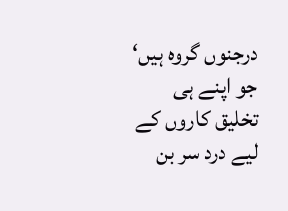درجنوں گروہ ہیں‘ جو اپنے ہی تخلیق کاروں کے لیے درد سر بن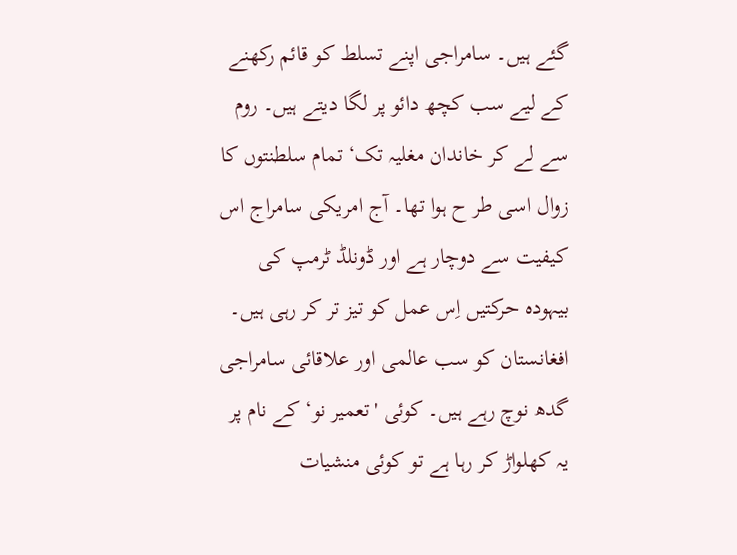گئے ہیں۔ سامراجی اپنے تسلط کو قائم رکھنے کے لیے سب کچھ دائو پر لگا دیتے ہیں۔ روم سے لے کر خاندان مغلیہ تک‘ تمام سلطنتوں کا زوال اسی طر ح ہوا تھا۔ آج امریکی سامراج اس کیفیت سے دوچار ہے اور ڈونلڈ ٹرمپ کی بیہودہ حرکتیں اِس عمل کو تیز تر کر رہی ہیں۔
افغانستان کو سب عالمی اور علاقائی سامراجی گدھ نوچ رہے ہیں۔ کوئی 'تعمیر نو‘ کے نام پر یہ کھلواڑ کر رہا ہے تو کوئی منشیات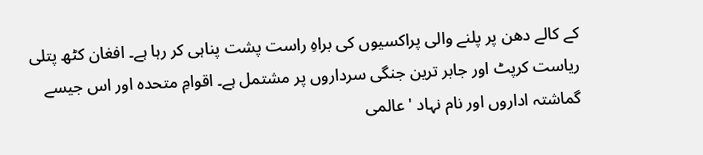کے کالے دھن پر پلنے والی پراکسیوں کی براہِ راست پشت پناہی کر رہا ہے۔ افغان کٹھ پتلی ریاست کرپٹ اور جابر ترین جنگی سرداروں پر مشتمل ہے۔ اقوامِ متحدہ اور اس جیسے گماشتہ اداروں اور نام نہاد 'عالمی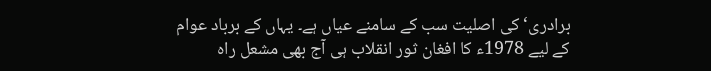برادری‘ کی اصلیت سب کے سامنے عیاں ہے۔ یہاں کے برباد عوام کے لیے 1978ء کا افغان ثور انقلاب ہی آج بھی مشعل راہ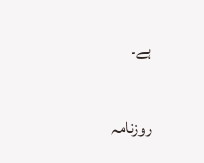ہے۔

روزنامہ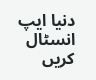دنیا ایپ انسٹال کریں